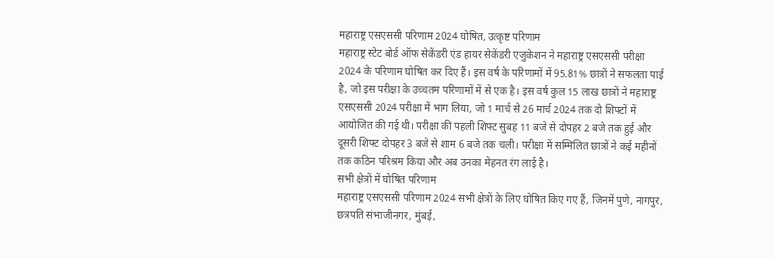महाराष्ट्र एसएससी परिणाम 2024 घोषित, उत्कृष्ट परिणाम
महाराष्ट्र स्टेट बोर्ड ऑफ सेकेंडरी एंड हायर सेकेंडरी एजुकेशन ने महाराष्ट्र एसएससी परीक्षा 2024 के परिणाम घोषित कर दिए हैं। इस वर्ष के परिणामों में 95.81% छात्रों ने सफलता पाई है, जो इस परीक्षा के उच्चतम परिणामों में से एक है। इस वर्ष कुल 15 लाख छात्रों ने महाराष्ट्र एसएससी 2024 परीक्षा में भाग लिया, जो 1 मार्च से 26 मार्च 2024 तक दो शिफ्टों में आयोजित की गई थी। परीक्षा की पहली शिफ्ट सुबह 11 बजे से दोपहर 2 बजे तक हुई और दूसरी शिफ्ट दोपहर 3 बजे से शाम 6 बजे तक चली। परीक्षा में सम्मिलित छात्रों ने कई महीनों तक कठिन परिश्रम किया और अब उनका मेहनत रंग लाई है।
सभी क्षेत्रों में घोषित परिणाम
महाराष्ट्र एसएससी परिणाम 2024 सभी क्षेत्रों के लिए घोषित किए गए हैं, जिनमें पुणे, नागपुर, छत्रपति संभाजीनगर, मुंबई,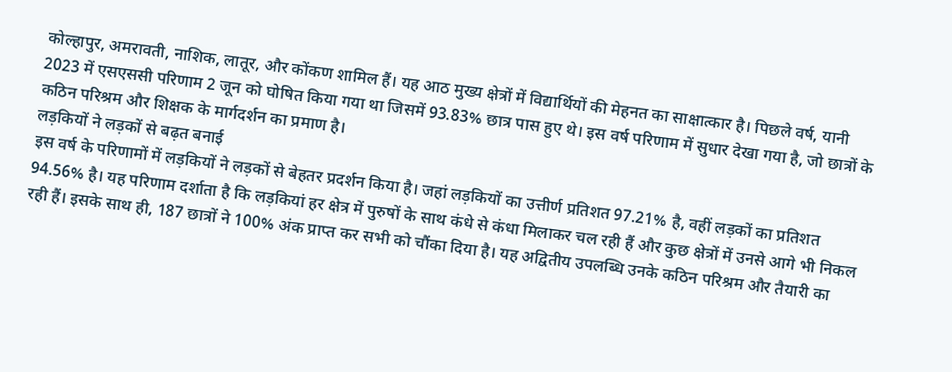कोल्हापुर, अमरावती, नाशिक, लातूर, और कोंकण शामिल हैं। यह आठ मुख्य क्षेत्रों में विद्यार्थियों की मेहनत का साक्षात्कार है। पिछले वर्ष, यानी 2023 में एसएससी परिणाम 2 जून को घोषित किया गया था जिसमें 93.83% छात्र पास हुए थे। इस वर्ष परिणाम में सुधार देखा गया है, जो छात्रों के कठिन परिश्रम और शिक्षक के मार्गदर्शन का प्रमाण है।
लड़कियों ने लड़कों से बढ़त बनाई
इस वर्ष के परिणामों में लड़कियों ने लड़कों से बेहतर प्रदर्शन किया है। जहां लड़कियों का उत्तीर्ण प्रतिशत 97.21% है, वहीं लड़कों का प्रतिशत 94.56% है। यह परिणाम दर्शाता है कि लड़कियां हर क्षेत्र में पुरुषों के साथ कंधे से कंधा मिलाकर चल रही हैं और कुछ क्षेत्रों में उनसे आगे भी निकल रही हैं। इसके साथ ही, 187 छात्रों ने 100% अंक प्राप्त कर सभी को चौंका दिया है। यह अद्वितीय उपलब्धि उनके कठिन परिश्रम और तैयारी का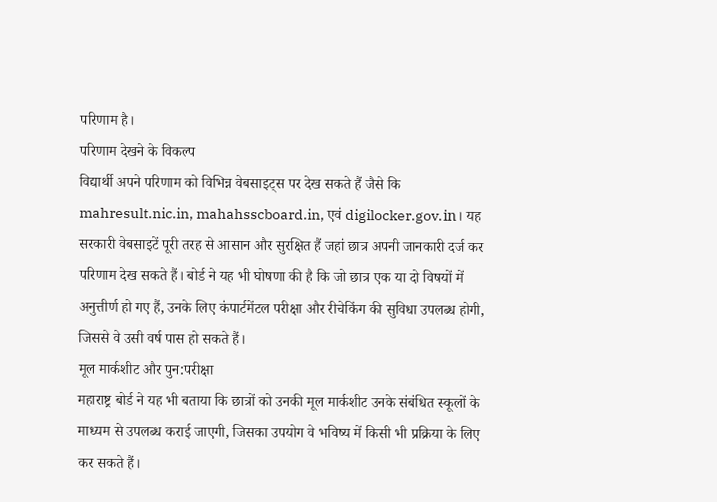परिणाम है।
परिणाम देखने के विकल्प
विद्यार्थी अपने परिणाम को विभिन्न वेबसाइट्स पर देख सकते हैं जैसे कि mahresult.nic.in, mahahsscboard.in, एवं digilocker.gov.in। यह सरकारी वेबसाइटें पूरी तरह से आसान और सुरक्षित हैं जहां छात्र अपनी जानकारी दर्ज कर परिणाम देख सकते हैं। बोर्ड ने यह भी घोषणा की है कि जो छात्र एक या दो विषयों में अनुत्तीर्ण हो गए हैं, उनके लिए कंपार्टमेंटल परीक्षा और रीचेकिंग की सुविधा उपलब्ध होगी, जिससे वे उसी वर्ष पास हो सकते हैं।
मूल मार्कशीट और पुन:परीक्षा
महाराष्ट्र बोर्ड ने यह भी बताया कि छात्रों को उनकी मूल मार्कशीट उनके संबंधित स्कूलों के माध्यम से उपलब्ध कराई जाएगी, जिसका उपयोग वे भविष्य में किसी भी प्रक्रिया के लिए कर सकते हैं।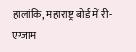हालांकि, महाराष्ट्र बोर्ड में री-एग्जाम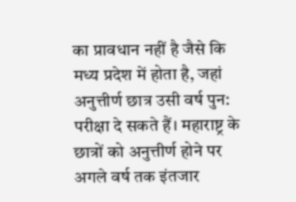का प्रावधान नहीं है जैसे कि मध्य प्रदेश में होता है, जहां अनुत्तीर्ण छात्र उसी वर्ष पुन: परीक्षा दे सकते हैं। महाराष्ट्र के छात्रों को अनुत्तीर्ण होने पर अगले वर्ष तक इंतजार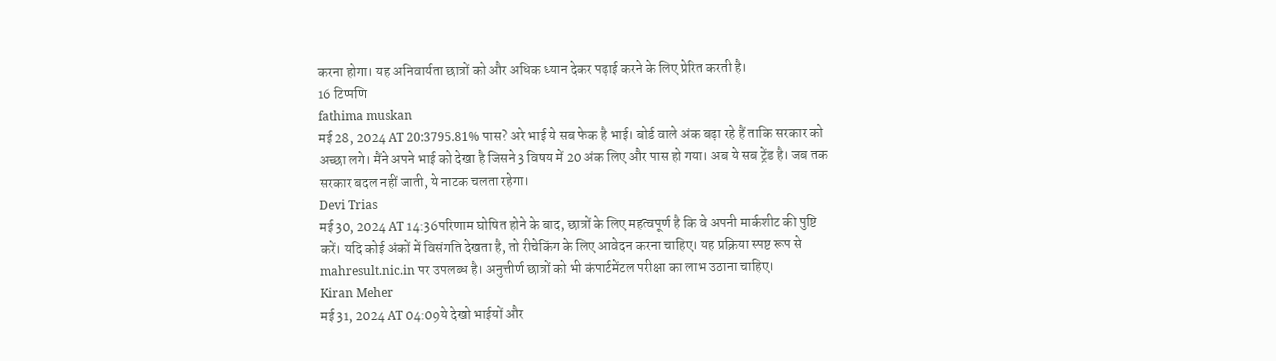करना होगा। यह अनिवार्यता छात्रों को और अधिक ध्यान देकर पढ़ाई करने के लिए प्रेरित करती है।
16 टिप्पणि
fathima muskan
मई 28, 2024 AT 20:3795.81% पास? अरे भाई ये सब फेक है भाई। बोर्ड वाले अंक बढ़ा रहे हैं ताकि सरकार को अच्छा लगे। मैंने अपने भाई को देखा है जिसने 3 विषय में 20 अंक लिए और पास हो गया। अब ये सब ट्रेंड है। जब तक सरकार बदल नहीं जाती, ये नाटक चलता रहेगा।
Devi Trias
मई 30, 2024 AT 14:36परिणाम घोषित होने के बाद, छात्रों के लिए महत्वपूर्ण है कि वे अपनी मार्कशीट की पुष्टि करें। यदि कोई अंकों में विसंगति देखता है, तो रीचेकिंग के लिए आवेदन करना चाहिए। यह प्रक्रिया स्पष्ट रूप से mahresult.nic.in पर उपलब्ध है। अनुत्तीर्ण छात्रों को भी कंपार्टमेंटल परीक्षा का लाभ उठाना चाहिए।
Kiran Meher
मई 31, 2024 AT 04:09ये देखो भाईयों और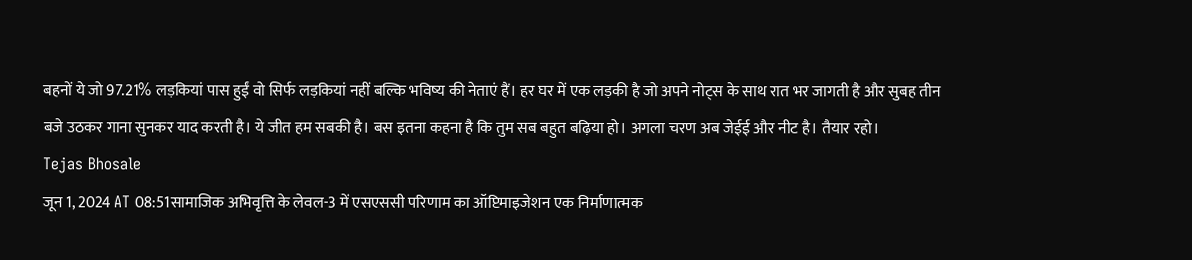बहनों ये जो 97.21% लड़कियां पास हुईं वो सिर्फ लड़कियां नहीं बल्कि भविष्य की नेताएं हैं। हर घर में एक लड़की है जो अपने नोट्स के साथ रात भर जागती है और सुबह तीन बजे उठकर गाना सुनकर याद करती है। ये जीत हम सबकी है। बस इतना कहना है कि तुम सब बहुत बढ़िया हो। अगला चरण अब जेईई और नीट है। तैयार रहो।
Tejas Bhosale
जून 1, 2024 AT 08:51सामाजिक अभिवृत्ति के लेवल-3 में एसएससी परिणाम का ऑप्टिमाइजेशन एक निर्माणात्मक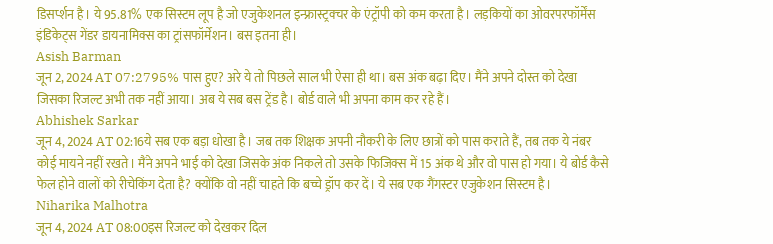डिसर्प्शन है। ये 95.81% एक सिस्टम लूप है जो एजुकेशनल इन्फ्रास्ट्रक्चर के एंट्रॉपी को कम करता है। लड़कियों का ओवरपरफॉर्मेंस इंडिकेट्स गेंडर डायनामिक्स का ट्रांसफॉर्मेशन। बस इतना ही।
Asish Barman
जून 2, 2024 AT 07:2795% पास हुए? अरे ये तो पिछले साल भी ऐसा ही था। बस अंक बढ़ा दिए। मैंने अपने दोस्त को देखा जिसका रिजल्ट अभी तक नहीं आया। अब ये सब बस ट्रेंड है। बोर्ड वाले भी अपना काम कर रहे हैं।
Abhishek Sarkar
जून 4, 2024 AT 02:16ये सब एक बड़ा धोखा है। जब तक शिक्षक अपनी नौकरी के लिए छात्रों को पास कराते हैं, तब तक ये नंबर कोई मायने नहीं रखते। मैंने अपने भाई को देखा जिसके अंक निकले तो उसके फिजिक्स में 15 अंक थे और वो पास हो गया। ये बोर्ड कैसे फेल होने वालों को रीचेकिंग देता है? क्योंकि वो नहीं चाहते कि बच्चे ड्रॉप कर दें। ये सब एक गैंगस्टर एजुकेशन सिस्टम है।
Niharika Malhotra
जून 4, 2024 AT 08:00इस रिजल्ट को देखकर दिल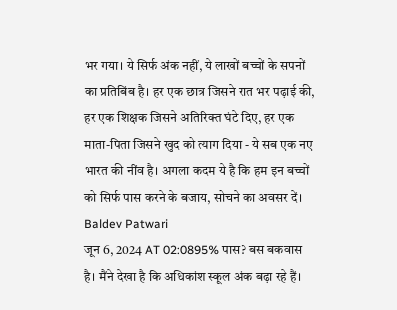भर गया। ये सिर्फ अंक नहीं, ये लाखों बच्चों के सपनों का प्रतिबिंब है। हर एक छात्र जिसने रात भर पढ़ाई की, हर एक शिक्षक जिसने अतिरिक्त घंटे दिए, हर एक माता-पिता जिसने खुद को त्याग दिया - ये सब एक नए भारत की नींव है। अगला कदम ये है कि हम इन बच्चों को सिर्फ पास करने के बजाय, सोचने का अवसर दें।
Baldev Patwari
जून 6, 2024 AT 02:0895% पास? बस बकवास है। मैंने देखा है कि अधिकांश स्कूल अंक बढ़ा रहे हैं।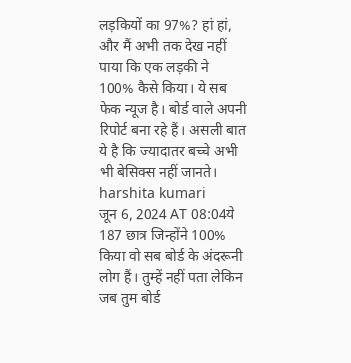लड़कियों का 97%? हां हां, और मैं अभी तक देख नहीं पाया कि एक लड़की ने 100% कैसे किया। ये सब फेक न्यूज है। बोर्ड वाले अपनी रिपोर्ट बना रहे हैं। असली बात ये है कि ज्यादातर बच्चे अभी भी बेसिक्स नहीं जानते।
harshita kumari
जून 6, 2024 AT 08:04ये 187 छात्र जिन्होंने 100% किया वो सब बोर्ड के अंदरूनी लोग हैं। तुम्हें नहीं पता लेकिन जब तुम बोर्ड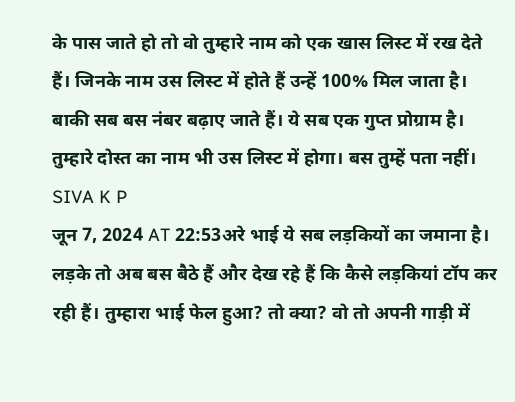के पास जाते हो तो वो तुम्हारे नाम को एक खास लिस्ट में रख देते हैं। जिनके नाम उस लिस्ट में होते हैं उन्हें 100% मिल जाता है। बाकी सब बस नंबर बढ़ाए जाते हैं। ये सब एक गुप्त प्रोग्राम है। तुम्हारे दोस्त का नाम भी उस लिस्ट में होगा। बस तुम्हें पता नहीं।
SIVA K P
जून 7, 2024 AT 22:53अरे भाई ये सब लड़कियों का जमाना है। लड़के तो अब बस बैठे हैं और देख रहे हैं कि कैसे लड़कियां टॉप कर रही हैं। तुम्हारा भाई फेल हुआ? तो क्या? वो तो अपनी गाड़ी में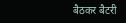बैठकर बैटरी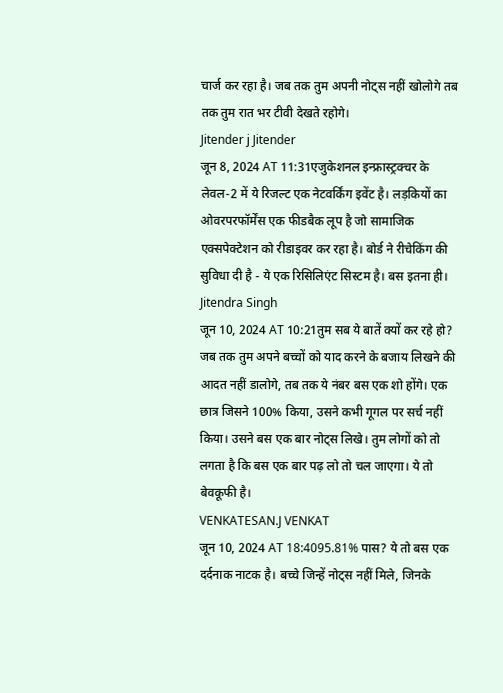चार्ज कर रहा है। जब तक तुम अपनी नोट्स नहीं खोलोगे तब तक तुम रात भर टीवी देखते रहोगे।
Jitender j Jitender
जून 8, 2024 AT 11:31एजुकेशनल इन्फ्रास्ट्रक्चर के लेवल-2 में ये रिजल्ट एक नेटवर्किंग इवेंट है। लड़कियों का ओवरपरफॉर्मेंस एक फीडबैक लूप है जो सामाजिक एक्सपेक्टेशन को रीडाइवर कर रहा है। बोर्ड ने रीचेकिंग की सुविधा दी है - ये एक रिसिलिएंट सिस्टम है। बस इतना ही।
Jitendra Singh
जून 10, 2024 AT 10:21तुम सब ये बातें क्यों कर रहे हो? जब तक तुम अपने बच्चों को याद करने के बजाय लिखने की आदत नहीं डालोगे, तब तक ये नंबर बस एक शो होंगे। एक छात्र जिसने 100% किया, उसने कभी गूगल पर सर्च नहीं किया। उसने बस एक बार नोट्स लिखे। तुम लोगों को तो लगता है कि बस एक बार पढ़ लो तो चल जाएगा। ये तो बेवकूफी है।
VENKATESAN.J VENKAT
जून 10, 2024 AT 18:4095.81% पास? ये तो बस एक दर्दनाक नाटक है। बच्चे जिन्हें नोट्स नहीं मिले, जिनके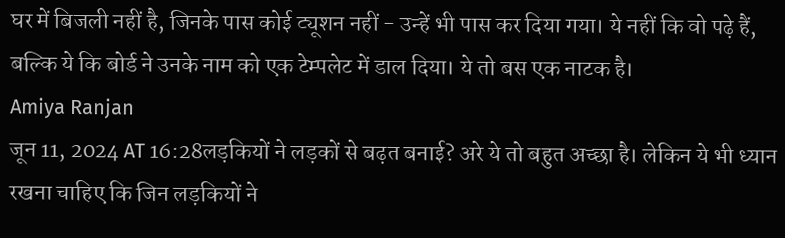घर में बिजली नहीं है, जिनके पास कोई ट्यूशन नहीं - उन्हें भी पास कर दिया गया। ये नहीं कि वो पढ़े हैं, बल्कि ये कि बोर्ड ने उनके नाम को एक टेम्पलेट में डाल दिया। ये तो बस एक नाटक है।
Amiya Ranjan
जून 11, 2024 AT 16:28लड़कियों ने लड़कों से बढ़त बनाई? अरे ये तो बहुत अच्छा है। लेकिन ये भी ध्यान रखना चाहिए कि जिन लड़कियों ने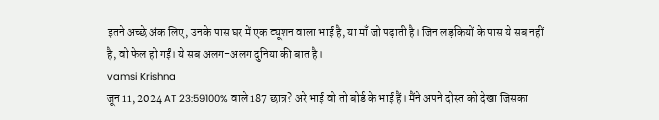इतने अच्छे अंक लिए, उनके पास घर में एक ट्यूशन वाला भाई है, या माँ जो पढ़ाती है। जिन लड़कियों के पास ये सब नहीं है, वो फेल हो गईं। ये सब अलग-अलग दुनिया की बात है।
vamsi Krishna
जून 11, 2024 AT 23:59100% वाले 187 छात्र? अरे भाई वो तो बोर्ड के भाई हैं। मैंने अपने दोस्त को देखा जिसका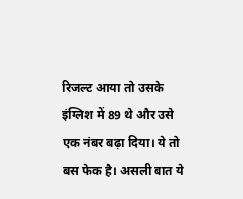रिजल्ट आया तो उसके इंग्लिश में 89 थे और उसे एक नंबर बढ़ा दिया। ये तो बस फेक है। असली बात ये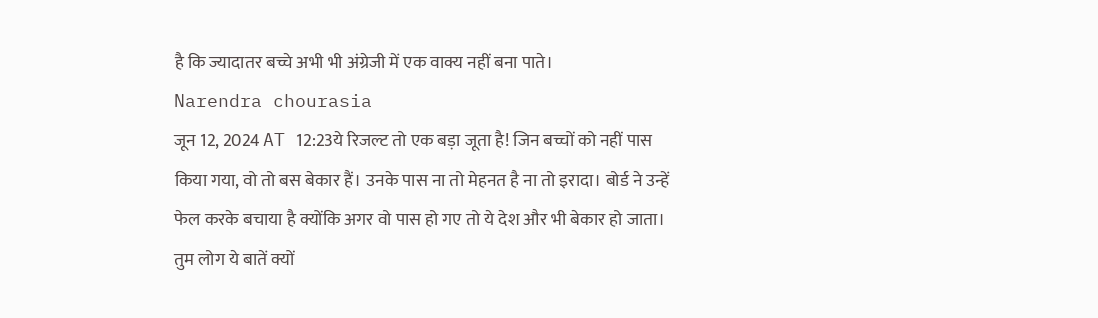है कि ज्यादातर बच्चे अभी भी अंग्रेजी में एक वाक्य नहीं बना पाते।
Narendra chourasia
जून 12, 2024 AT 12:23ये रिजल्ट तो एक बड़ा जूता है! जिन बच्चों को नहीं पास किया गया, वो तो बस बेकार हैं। उनके पास ना तो मेहनत है ना तो इरादा। बोर्ड ने उन्हें फेल करके बचाया है क्योंकि अगर वो पास हो गए तो ये देश और भी बेकार हो जाता। तुम लोग ये बातें क्यों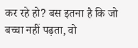कर रहे हो? बस इतना है कि जो बच्चा नहीं पढ़ता, वो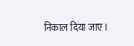निकाल दिया जाए।